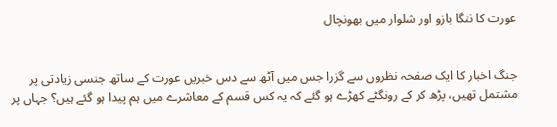عورت کا ننگا بازو اور شلوار میں بھونچال


جنگ اخبار کا ایک صفحہ نظروں سے گزرا جس میں آٹھ سے دس خبریں عورت کے ساتھ جنسی زیادتی پر مشتمل تھیں، پڑھ کر کے رونگٹے کھڑے ہو گئے کہ یہ کس قسم کے معاشرے میں ہم پیدا ہو گئے ہیں؟ جہاں پر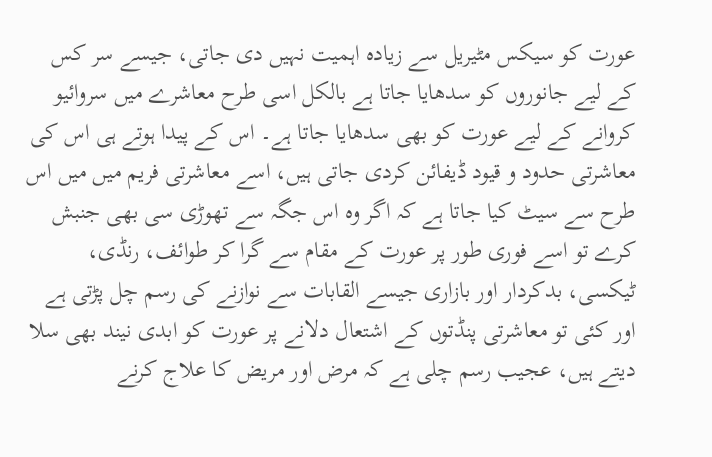عورت کو سیکس مٹیریل سے زیادہ اہمیت نہیں دی جاتی، جیسے سر کس کے لیے جانوروں کو سدھایا جاتا ہے بالکل اسی طرح معاشرے میں سروائیو کروانے کے لیے عورت کو بھی سدھایا جاتا ہے۔ اس کے پیدا ہوتے ہی اس کی معاشرتی حدود و قیود ڈیفائن کردی جاتی ہیں، اسے معاشرتی فریم میں میں اس طرح سے سیٹ کیا جاتا ہے کہ اگر وہ اس جگہ سے تھوڑی سی بھی جنبش کرے تو اسے فوری طور پر عورت کے مقام سے گرا کر طوائف، رنڈی، ٹیکسی، بدکردار اور بازاری جیسے القابات سے نوازنے کی رسم چل پڑتی ہے اور کئی تو معاشرتی پنڈتوں کے اشتعال دلانے پر عورت کو ابدی نیند بھی سلا دیتے ہیں، عجیب رسم چلی ہے کہ مرض اور مریض کا علاج کرنے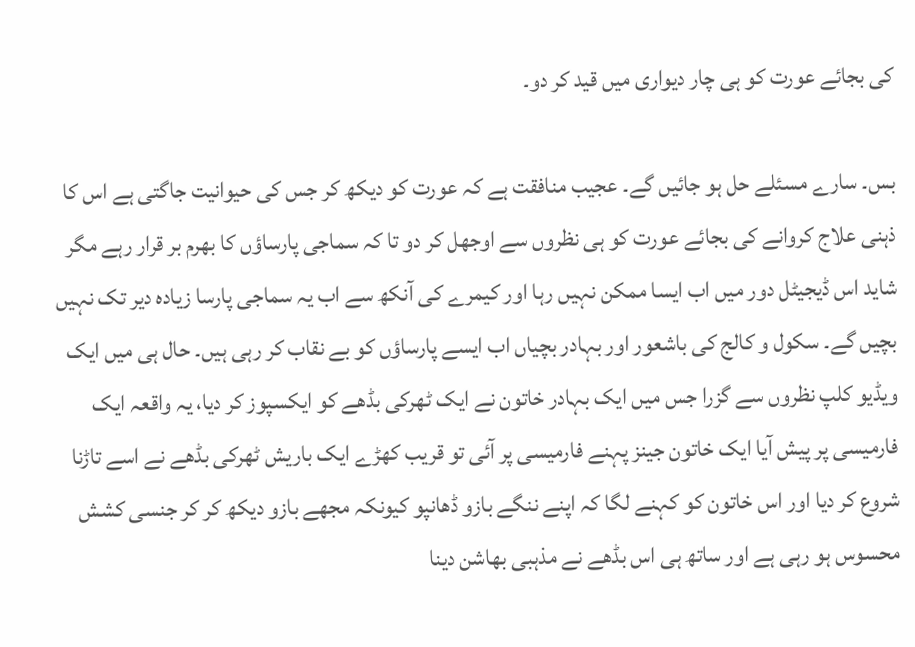کی بجائے عورت کو ہی چار دیواری میں قید کر دو۔

بس۔ سارے مسئلے حل ہو جائیں گے۔ عجیب منافقت ہے کہ عورت کو دیکھ کر جس کی حیوانیت جاگتی ہے اس کا ذہنی علاج کروانے کی بجائے عورت کو ہی نظروں سے اوجھل کر دو تا کہ سماجی پارساؤں کا بھرم بر قرار رہے مگر شاید اس ڈیجیٹل دور میں اب ایسا ممکن نہیں رہا اور کیمرے کی آنکھ سے اب یہ سماجی پارسا زیادہ دیر تک نہیں بچیں گے۔ سکول و کالج کی باشعور اور بہادر بچیاں اب ایسے پارساؤں کو بے نقاب کر رہی ہیں۔ حال ہی میں ایک ویڈیو کلپ نظروں سے گزرا جس میں ایک بہادر خاتون نے ایک ٹھرکی بڈھے کو ایکسپوز کر دیا، یہ واقعہ ایک فارمیسی پر پیش آیا ایک خاتون جینز پہنے فارمیسی پر آئی تو قریب کھڑے ایک باریش ٹھرکی بڈھے نے اسے تاڑنا شروع کر دیا اور اس خاتون کو کہنے لگا کہ اپنے ننگے بازو ڈھانپو کیونکہ مجھے بازو دیکھ کر کر جنسی کشش محسوس ہو رہی ہے اور ساتھ ہی اس بڈھے نے مذہبی بھاشن دینا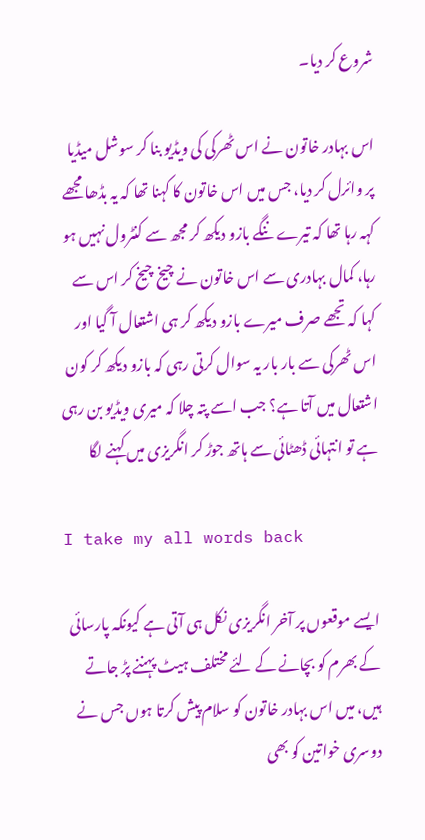شروع کر دیا۔

اس بہادر خاتون نے اس ٹھرکی کی ویڈیو بنا کر سوشل میڈیا پر وائرل کر دیا، جس میں اس خاتون کا کہنا تھا کہ یہ بڈھا مجھے کہہ رہا تھا کہ تیرے ننگے بازو دیکھ کر مجھ سے کنٹرول نہیں ہو رہا، کمال بہادری سے اس خاتون نے چیخ چیخ کر اس سے کہا کہ تجھے صرف میرے بازو دیکھ کر ہی اشتعال آ گیا اور اس ٹھرکی سے بار بار یہ سوال کرتی رہی کہ بازو دیکھ کر کون اشتعال میں آتا ہے؟ جب اسے پتہ چلا کہ میری ویڈیو بن رہی ہے تو انتہائی ڈھٹائی سے ہاتھ جوڑ کر انگریزی میں کہنے لگا

I take my all words back

ایسے موقعوں پر آخر انگریزی نکل ہی آتی ہے کیونکہ پارسائی کے بھرم کو بچانے کے لئے مختلف ہیٹ پہننے پڑ جاتے ہیں، میں اس بہادر خاتون کو سلام پیش کرتا ہوں جس نے دوسری خواتین کو بھی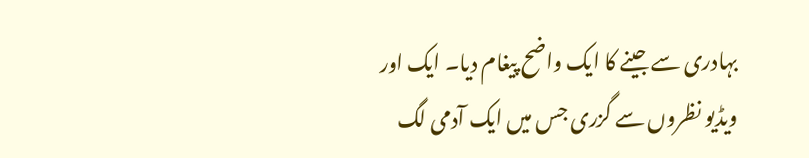بہادری سے جینے کا ایک واضح پیغام دیا۔ ایک اور ویڈیو نظروں سے گزری جس میں ایک آدمی لگ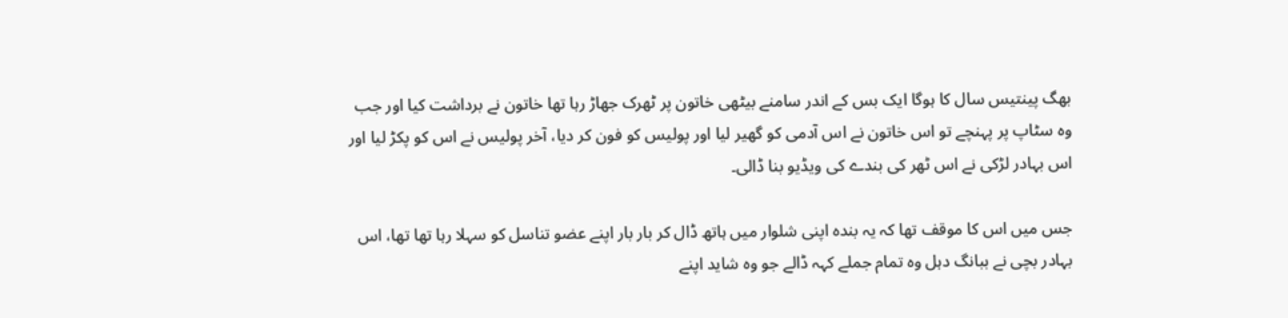بھگ پینتیس سال کا ہوگا ایک بس کے اندر سامنے بیٹھی خاتون پر ٹھرک جھاڑ رہا تھا خاتون نے برداشت کیا اور جب وہ سٹاپ پر پہنچے تو اس خاتون نے اس آدمی کو گھیر لیا اور پولیس کو فون کر دیا، آخر پولیس نے اس کو پکڑ لیا اور اس بہادر لڑکی نے اس ٹھر کی بندے کی ویڈیو بنا ڈالی۔

جس میں اس کا موقف تھا کہ یہ بندہ اپنی شلوار میں ہاتھ ڈال کر بار بار اپنے عضو تناسل کو سہلا رہا تھا تھا، اس بہادر بچی نے ببانگ دہل وہ تمام جملے کہہ ڈالے جو وہ شاید اپنے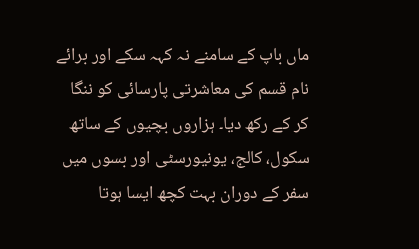ماں باپ کے سامنے نہ کہہ سکے اور برائے نام قسم کی معاشرتی پارسائی کو ننگا کر کے رکھ دیا۔ ہزاروں بچیوں کے ساتھ سکول، کالج، یونیورسٹی اور بسوں میں سفر کے دوران بہت کچھ ایسا ہوتا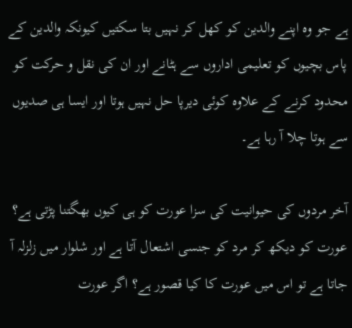ہے جو وہ اپنے والدین کو کھل کر نہیں بتا سکتیں کیونکہ والدین کے پاس بچیوں کو تعلیمی اداروں سے ہٹانے اور ان کی نقل و حرکت کو محدود کرنے کے علاوہ کوئی دیرپا حل نہیں ہوتا اور ایسا ہی صدیوں سے ہوتا چلا آ رہا ہے۔

آخر مردوں کی حیوانیت کی سزا عورت کو ہی کیوں بھگتنا پڑتی ہے؟ عورت کو دیکھ کر مرد کو جنسی اشتعال آتا ہے اور شلوار میں زلزلہ آ جاتا ہے تو اس میں عورت کا کیا قصور ہے؟ اگر عورت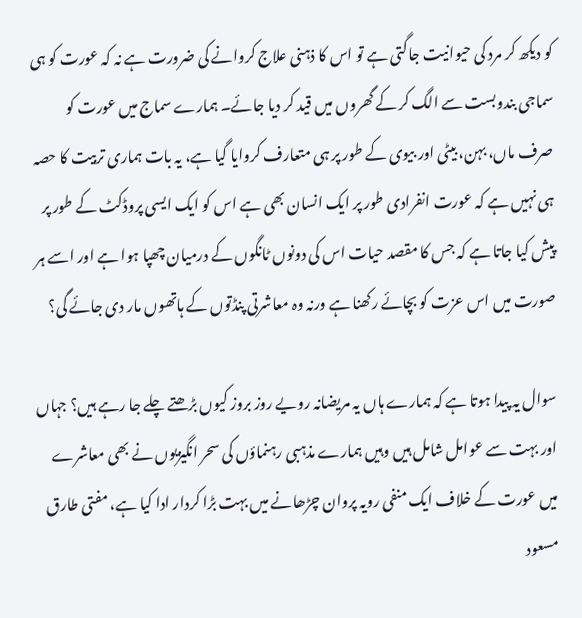کو دیکھ کر مرد کی حیوانیت جاگتی ہے تو اس کا ذہنی علاج کروانے کی ضرورت ہے نہ کہ عورت کو ہی سماجی بندوبست سے الگ کر کے گھروں میں قید کر دیا جائے۔ ہمارے سماج میں عورت کو صرف ماں، بہن، بیٹی اور بیوی کے طور پر ہی متعارف کروایا گیا ہے، یہ بات ہماری تربیت کا حصہ ہی نہیں ہے کہ عورت انفرادی طور پر ایک انسان بھی ہے اس کو ایک ایسی پروڈکٹ کے طور پر پیش کیا جاتا ہے کہ جس کا مقصد حیات اس کی دونوں ٹانگوں کے درمیان چھپا ہوا ہے اور اسے ہر صورت میں اس عزت کو بچائے رکھنا ہے ورنہ وہ معاشرتی پنڈتوں کے ہاتھوں مار دی جائے گی؟

سوال یہ پیدا ہوتا ہے کہ ہمارے ہاں یہ مریضانہ رویے روز بروز کیوں بڑھتے چلے جا رہے ہیں؟ جہاں اور بہت سے عوامل شامل ہیں وہیں ہمارے مذہبی رہنماؤں کی سحر انگیزیوں نے بھی معاشرے میں عورت کے خلاف ایک منفی رویہ پروان چڑھانے میں بہت بڑا کردار ادا کیا ہے، مفتی طارق مسعود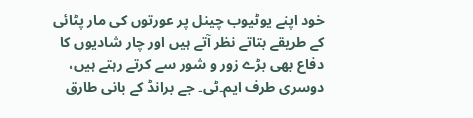خود اپنے یوٹیوب چینل پر عورتوں کی مار پٹائی کے طریقے بتاتے نظر آتے ہیں اور چار شادیوں کا دفاع بھی بڑے زور و شور سے کرتے رہتے ہیں، دوسری طرف ایم۔ٹی۔ جے برانڈ کے بانی طارق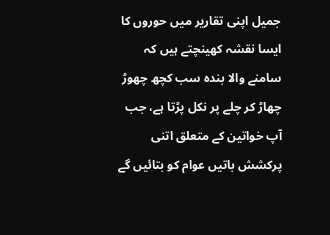جمیل اپنی تقاریر میں حوروں کا ایسا نقشہ کھینچتے ہیں کہ سامنے والا بندہ سب کچھ چھوڑ چھاڑ کر چلے پر نکل پڑتا ہے، جب آپ خواتین کے متعلق اتنی پرکشش باتیں عوام کو بتائیں گے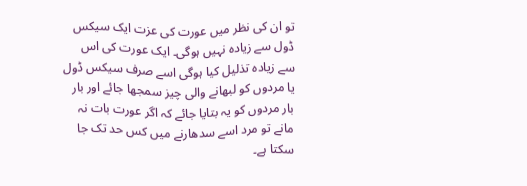تو ان کی نظر میں عورت کی عزت ایک سیکس ڈول سے زیادہ نہیں ہوگی۔ ایک عورت کی اس سے زیادہ تذلیل کیا ہوگی اسے صرف سیکس ڈول یا مردوں کو لبھانے والی چیز سمجھا جائے اور بار بار مردوں کو یہ بتایا جائے کہ اگر عورت بات نہ مانے تو مرد اسے سدھارنے میں کس حد تک جا سکتا ہے۔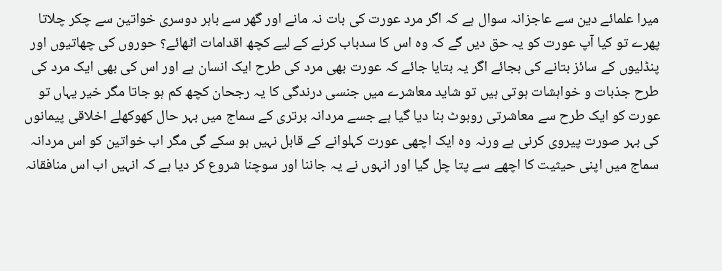میرا علمائے دین سے عاجزانہ سوال ہے کہ اگر مرد عورت کی بات نہ مانے اور گھر سے باہر دوسری خواتین سے چکر چلاتا پھرے تو کیا آپ عورت کو یہ حق دیں گے کہ وہ اس کا سدباب کرنے کے لیے کچھ اقدامات اٹھائے؟ حوروں کی چھاتیوں اور پنڈلیوں کے سائز بتانے کی بجائے اگر یہ بتایا جائے کہ عورت بھی مرد کی طرح ایک انسان ہے اور اس کی بھی ایک مرد کی طرح جذبات و خواہشات ہوتی ہیں تو شاید معاشرے میں جنسی درندگی کا یہ رجحان کچھ کم ہو جاتا مگر خیر یہاں تو عورت کو ایک طرح سے معاشرتی روبوٹ بنا دیا گیا ہے جسے مردانہ برتری کے سماج میں بہر حال کھوکھلے اخلاقی پیمانوں کی بہر صورت پیروی کرنی ہے ورنہ وہ ایک اچھی عورت کہلوانے کے قابل نہیں ہو سکے گی مگر اب خواتین کو اس مردانہ سماج میں اپنی حیثیت کا اچھے سے پتا چل گیا اور انہوں نے یہ جاننا اور سوچنا شروع کر دیا ہے کہ انہیں اب اس منافقانہ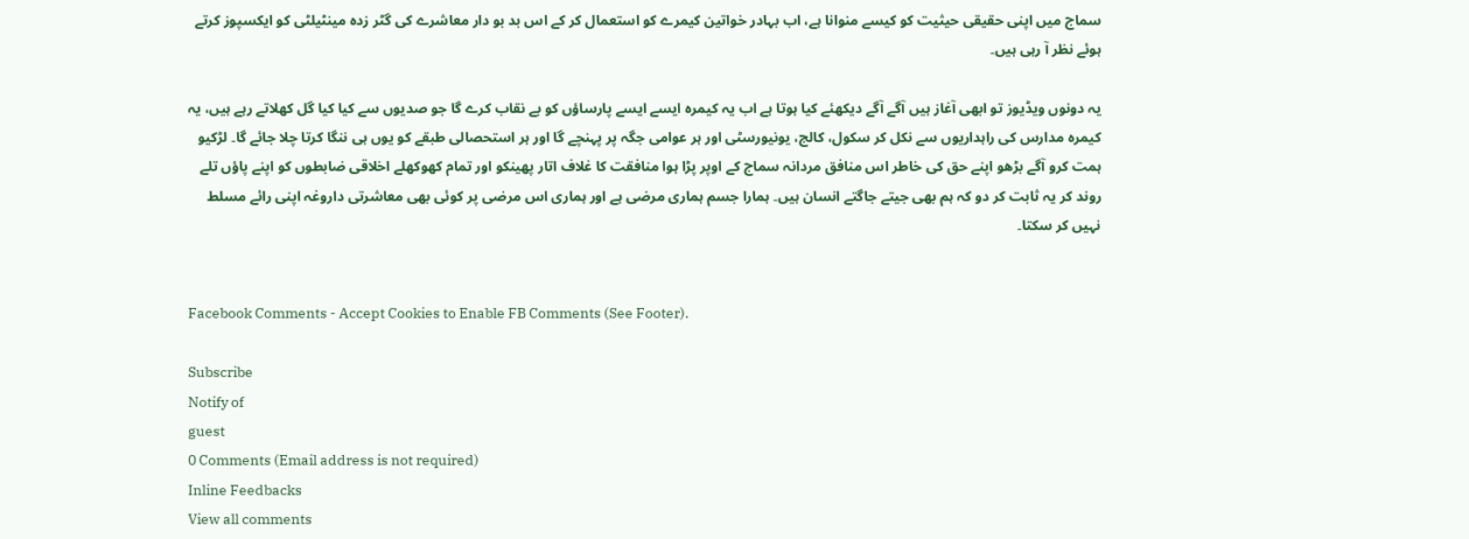سماج میں اپنی حقیقی حیثیت کو کیسے منوانا ہے، اب بہادر خواتین کیمرے کو استعمال کر کے اس بد بو دار معاشرے کی گٹر زدہ مینٹیلٹی کو ایکسپوز کرتے ہوئے نظر آ رہی ہیں۔

یہ دونوں ویڈیوز تو ابھی آغاز ہیں آگے آگے دیکھئے کیا ہوتا ہے اب یہ کیمرہ ایسے ایسے پارساؤں کو بے نقاب کرے گا جو صدیوں سے کیا کیا گل کھلاتے رہے ہیں، یہ کیمرہ مدارس کی راہداریوں سے نکل کر سکول، کالج، یونیورسٹی اور ہر عوامی جگہ پر پہنچے گا اور ہر استحصالی طبقے کو یوں ہی ننگا کرتا چلا جائے گا۔ لڑکیو ہمت کرو آگے بڑھو اپنے حق کی خاطر اس منافق مردانہ سماج کے اوپر پڑا ہوا منافقت کا غلاف اتار پھینکو اور تمام کھوکھلے اخلاقی ضابطوں کو اپنے پاؤں تلے روند کر یہ ثابت کر دو کہ ہم بھی جیتے جاگتے انسان ہیں۔ ہمارا جسم ہماری مرضی ہے اور ہماری اس مرضی پر کوئی بھی معاشرتی داروغہ اپنی رائے مسلط نہیں کر سکتا۔


Facebook Comments - Accept Cookies to Enable FB Comments (See Footer).

Subscribe
Notify of
guest
0 Comments (Email address is not required)
Inline Feedbacks
View all comments